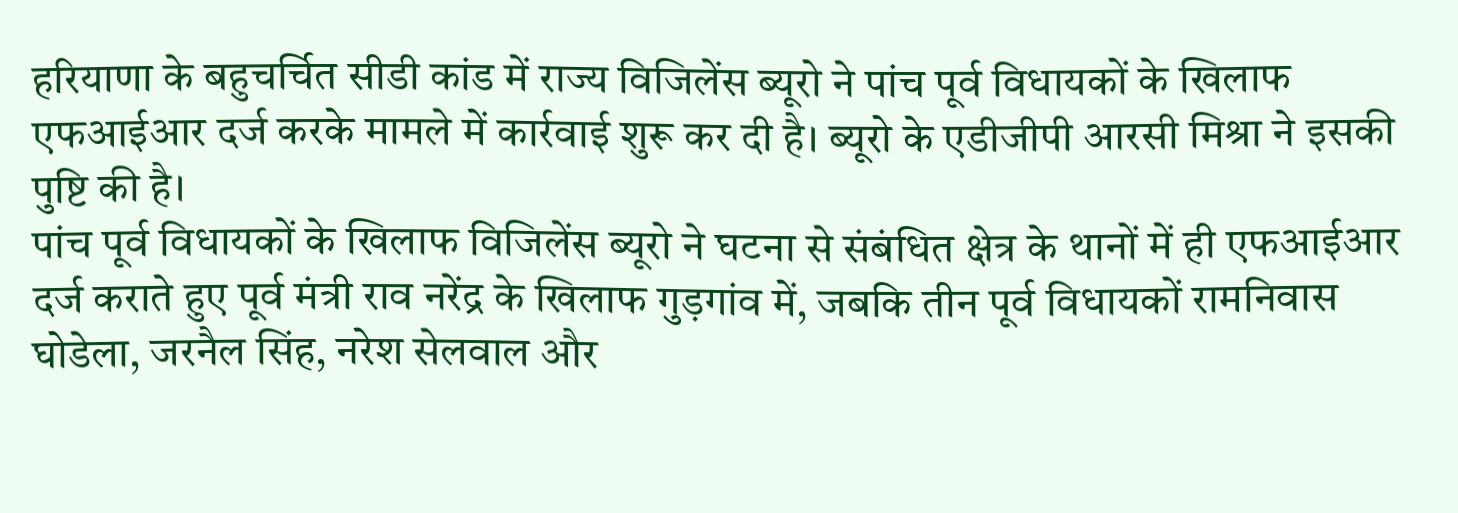हरियाणा के बहुचर्चित सीडी कांड में राज्य विजिलेंस ब्यूरो ने पांच पूर्व विधायकों के खिलाफ एफआईआर दर्ज करके मामले में कार्रवाई शुरू कर दी है। ब्यूरो के एडीजीपी आरसी मिश्रा ने इसकी पुष्टि की है।
पांच पूर्व विधायकों के खिलाफ विजिलेंस ब्यूरो ने घटना से संबंधित क्षेत्र के थानों में ही एफआईआर दर्ज कराते हुए पूर्व मंत्री राव नरेंद्र के खिलाफ गुड़गांव में, जबकि तीन पूर्व विधायकों रामनिवास घोडेला, जरनैल सिंह, नरेश सेलवाल और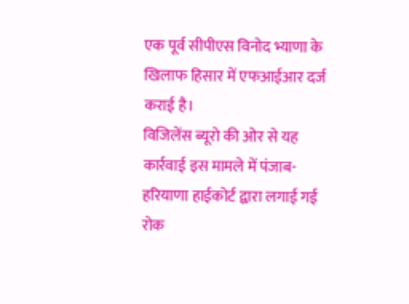एक पूर्व सीपीएस विनोद भ्याणा के खिलाफ हिसार में एफआईआर दर्ज कराई है।
विजिलेंस ब्यूरो की ओर से यह कार्रवाई इस मामले में पंजाब-हरियाणा हाईकोर्ट द्वारा लगाई गई रोक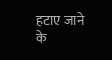हटाए जाने के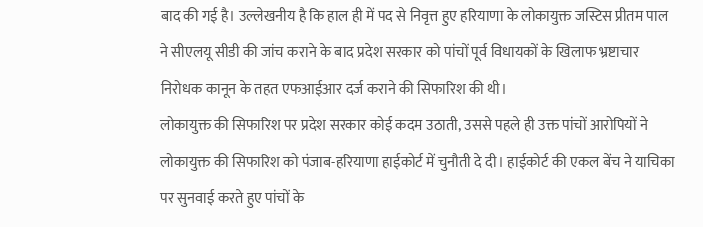बाद की गई है। उल्लेखनीय है कि हाल ही में पद से निवृत्त हुए हरियाणा के लोकायुक्त जस्टिस प्रीतम पाल ने सीएलयू सीडी की जांच कराने के बाद प्रदेश सरकार को पांचों पूर्व विधायकों के खिलाफ भ्रष्टाचार निरोधक कानून के तहत एफआईआर दर्ज कराने की सिफारिश की थी।
लोकायुक्त की सिफारिश पर प्रदेश सरकार कोई कदम उठाती, उससे पहले ही उक्त पांचों आरोपियों ने लोकायुक्त की सिफारिश को पंजाब-हरियाणा हाईकोर्ट में चुनौती दे दी। हाईकोर्ट की एकल बेंच ने याचिका पर सुनवाई करते हुए पांचों के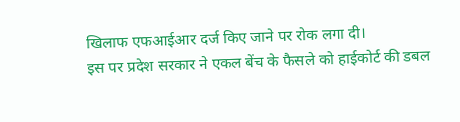खिलाफ एफआईआर दर्ज किए जाने पर रोक लगा दी।
इस पर प्रदेश सरकार ने एकल बेंच के फैसले को हाईकोर्ट की डबल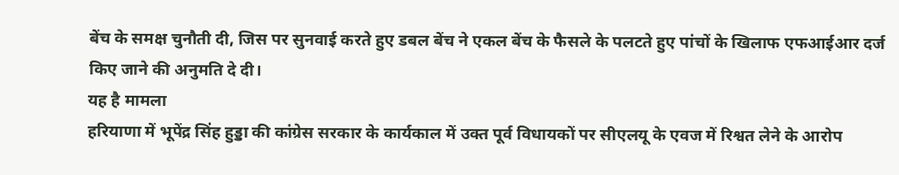बेंच के समक्ष चुनौती दी, जिस पर सुनवाई करते हुए डबल बेंच ने एकल बेंच के फैसले के पलटते हुए पांचों के खिलाफ एफआईआर दर्ज किए जाने की अनुमति दे दी।
यह है मामला
हरियाणा में भूपेंद्र सिंह हुड्डा की कांग्रेस सरकार के कार्यकाल में उक्त पूर्व विधायकों पर सीएलयू के एवज में रिश्वत लेने के आरोप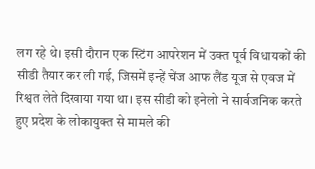लग रहे थे। इसी दौरान एक स्टिंग आपरेशन में उक्त पूर्व विधायकों की सीडी तैयार कर ली गई, जिसमें इन्हें चेंज आफ लैंड यूज से एवज में रिश्वत लेते दिखाया गया था। इस सीडी को इनेलो ने सार्वजनिक करते हुए प्रदेश के लोकायुक्त से मामले की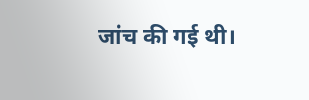जांच की गई थी।